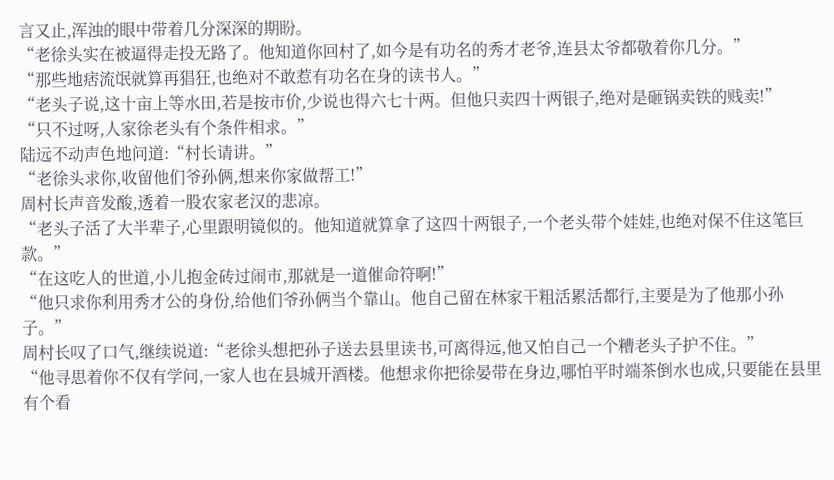言又止,浑浊的眼中带着几分深深的期盼。
“老徐头实在被逼得走投无路了。他知道你回村了,如今是有功名的秀才老爷,连县太爷都敬着你几分。”
“那些地痞流氓就算再猖狂,也绝对不敢惹有功名在身的读书人。”
“老头子说,这十亩上等水田,若是按市价,少说也得六七十两。但他只卖四十两银子,绝对是砸锅卖铁的贱卖!”
“只不过呀,人家徐老头有个条件相求。”
陆远不动声色地问道:“村长请讲。”
“老徐头求你,收留他们爷孙俩,想来你家做帮工!”
周村长声音发酸,透着一股农家老汉的悲凉。
“老头子活了大半辈子,心里跟明镜似的。他知道就算拿了这四十两银子,一个老头带个娃娃,也绝对保不住这笔巨款。”
“在这吃人的世道,小儿抱金砖过闹市,那就是一道催命符啊!”
“他只求你利用秀才公的身份,给他们爷孙俩当个靠山。他自己留在林家干粗活累活都行,主要是为了他那小孙子。”
周村长叹了口气,继续说道:“老徐头想把孙子送去县里读书,可离得远,他又怕自己一个糟老头子护不住。”
“他寻思着你不仅有学问,一家人也在县城开酒楼。他想求你把徐晏带在身边,哪怕平时端茶倒水也成,只要能在县里有个看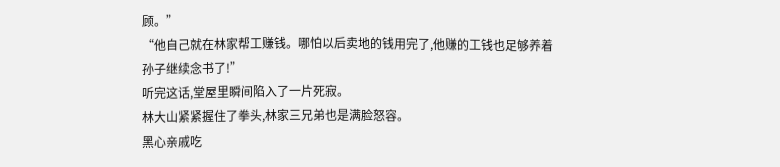顾。”
“他自己就在林家帮工赚钱。哪怕以后卖地的钱用完了,他赚的工钱也足够养着孙子继续念书了!”
听完这话,堂屋里瞬间陷入了一片死寂。
林大山紧紧握住了拳头,林家三兄弟也是满脸怒容。
黑心亲戚吃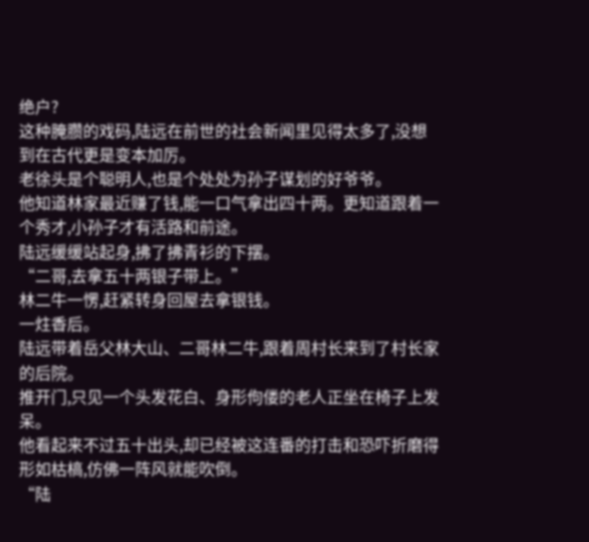绝户?
这种腌臜的戏码,陆远在前世的社会新闻里见得太多了,没想到在古代更是变本加厉。
老徐头是个聪明人,也是个处处为孙子谋划的好爷爷。
他知道林家最近赚了钱,能一口气拿出四十两。更知道跟着一个秀才,小孙子才有活路和前途。
陆远缓缓站起身,拂了拂青衫的下摆。
“二哥,去拿五十两银子带上。”
林二牛一愣,赶紧转身回屋去拿银钱。
一炷香后。
陆远带着岳父林大山、二哥林二牛,跟着周村长来到了村长家的后院。
推开门,只见一个头发花白、身形佝偻的老人正坐在椅子上发呆。
他看起来不过五十出头,却已经被这连番的打击和恐吓折磨得形如枯槁,仿佛一阵风就能吹倒。
“陆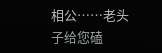相公……老头子给您磕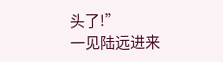头了!”
一见陆远进来